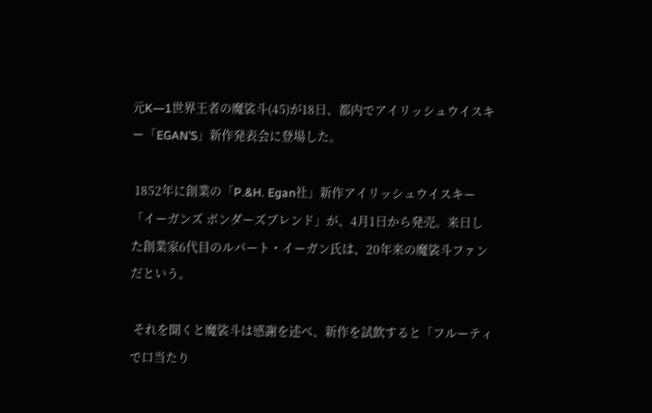元K―1世界王者の魔裟斗(45)が18日、都内でアイリッシュウイスキー「EGAN’S」新作発表会に登場した。

 1852年に創業の「P.&H. Egan社」新作アイリッシュウイスキー「イーガンズ ボンダーズブレンド」が、4月1日から発売。来日した創業家6代目のルパート・イーガン氏は、20年来の魔裟斗ファンだという。

 それを聞くと魔裟斗は感謝を述べ、新作を試飲すると「フルーティで口当たり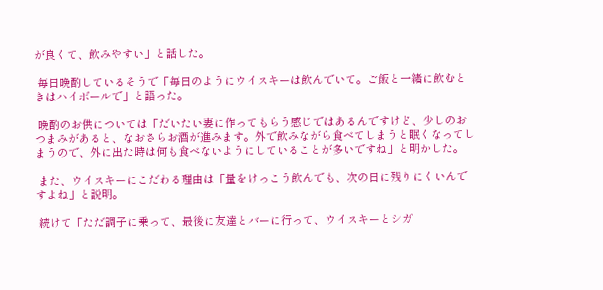が良くて、飲みやすい」と話した。

 毎日晩酌しているそうで「毎日のようにウイスキーは飲んでいて。ご飯と一緒に飲むときはハイボールで」と語った。

 晩酌のお供については「だいたい妻に作ってもらう感じではあるんですけど、少しのおつまみがあると、なおさらお酒が進みます。外で飲みながら食べてしまうと眠くなってしまうので、外に出た時は何も食べないようにしていることが多いですね」と明かした。

 また、ウイスキーにこだわる理由は「量をけっこう飲んでも、次の日に残りにくいんですよね」と説明。

 続けて「ただ調子に乗って、最後に友達とバーに行って、ウイスキーとシガ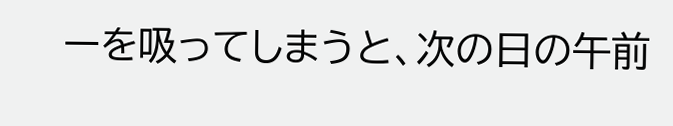ーを吸ってしまうと、次の日の午前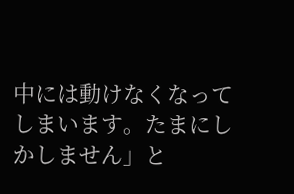中には動けなくなってしまいます。たまにしかしません」と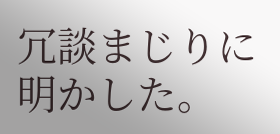冗談まじりに明かした。